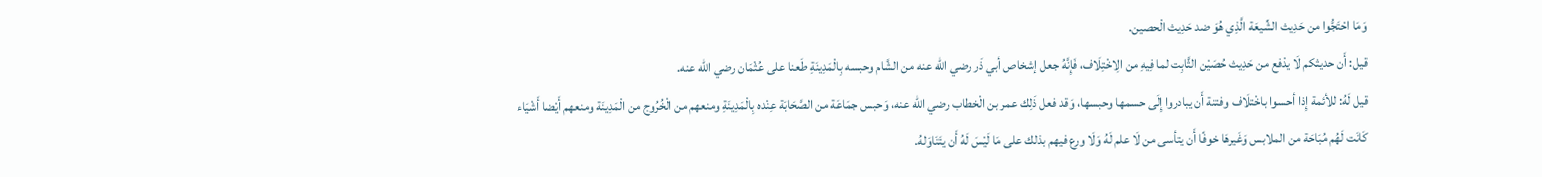وَمَا احْتَجُّوا من حَدِيث الشِّيعَة الَّذِي هُوَ ضد حَدِيث الْحصين.
قيل: أَن حديثكم لَا يدْفع من حَدِيث حُصَيْن الثَّابِت لما فِيهِ من الِاخْتِلَاف، فَإِنَّهُ جعل إشخاص أبي ذَر رضي الله عنه من الشَّام وحبسه بِالْمَدِينَةِ طَعنا على عُثْمَان رضي الله عنه.
قيل لَهُ: للأئمة إِذا أحسوا باخْتلَاف وفتنة أَن يبادروا إِلَى حسمها وحبسها، وَقد فعل ذَلِك عمر بن الْخطاب رضي الله عنه، وَحبس جمَاعَة من الصَّحَابَة عِنْده بِالْمَدِينَةِ ومنعهم من الْخُرُوج من الْمَدِينَة ومنعهم أَيْضا أَشْيَاء كَانَت لَهُم مُبَاحَة من الملابس وَغَيرهَا خوفًا أَن يتأسى من لَا علم لَهُ وَلَا ورع فيهم بذلك على مَا لَيْسَ لَهُ أَن يتَنَاوَلهُ.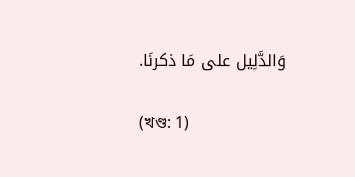وَالدَّلِيل على مَا ذكرنَا.

(খণ্ড: 1)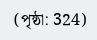(পৃষ্ঠা: 324)